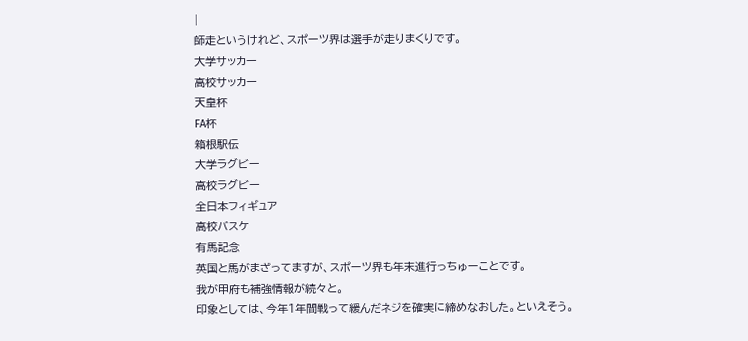|
師走というけれど、スポーツ界は選手が走りまくりです。
大学サッカー
高校サッカー
天皇杯
FA杯
箱根駅伝
大学ラグビー
高校ラグビー
全日本フィギュア
高校バスケ
有馬記念
英国と馬がまざってますが、スポーツ界も年末進行っちゅーことです。
我が甲府も補強情報が続々と。
印象としては、今年1年間戦って緩んだネジを確実に締めなおした。といえそう。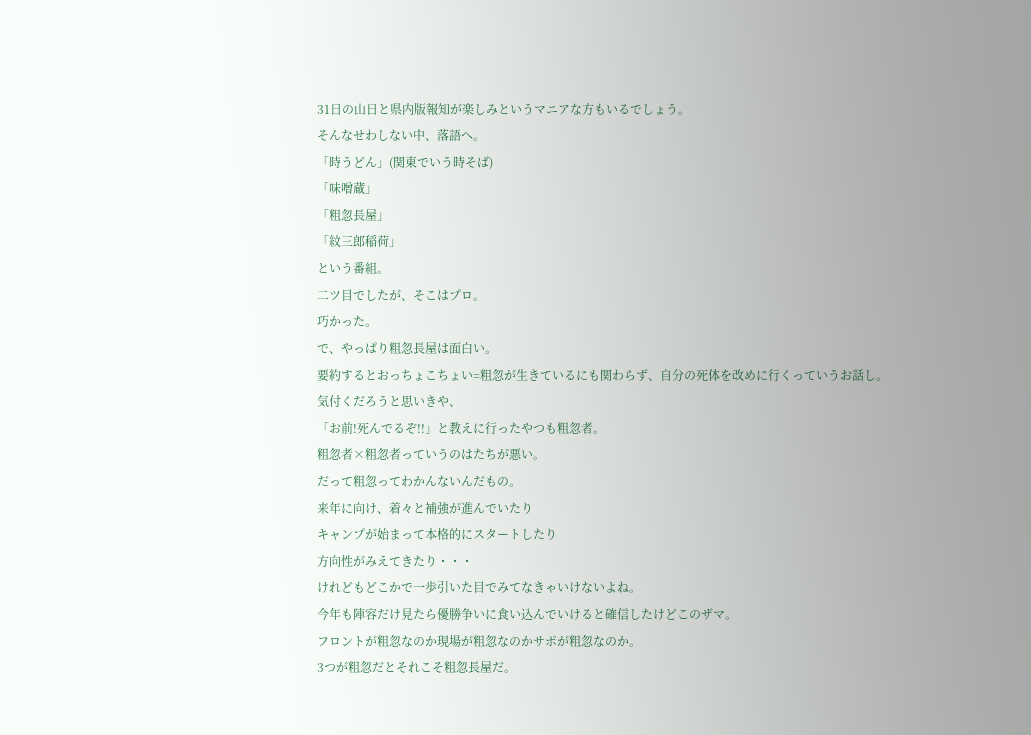31日の山日と県内版報知が楽しみというマニアな方もいるでしょう。
そんなせわしない中、落語へ。
「時うどん」(関東でいう時そば)
「味噌蔵」
「粗忽長屋」
「紋三郎稲荷」
という番組。
二ツ目でしたが、そこはプロ。
巧かった。
で、やっぱり粗忽長屋は面白い。
要約するとおっちょこちょい=粗忽が生きているにも関わらず、自分の死体を改めに行くっていうお話し。
気付くだろうと思いきや、
「お前!死んでるぞ!!」と教えに行ったやつも粗忽者。
粗忽者×粗忽者っていうのはたちが悪い。
だって粗忽ってわかんないんだもの。
来年に向け、着々と補強が進んでいたり
キャンプが始まって本格的にスタートしたり
方向性がみえてきたり・・・
けれどもどこかで一歩引いた目でみてなきゃいけないよね。
今年も陣容だけ見たら優勝争いに食い込んでいけると確信したけどこのザマ。
フロントが粗忽なのか現場が粗忽なのかサポが粗忽なのか。
3つが粗忽だとそれこそ粗忽長屋だ。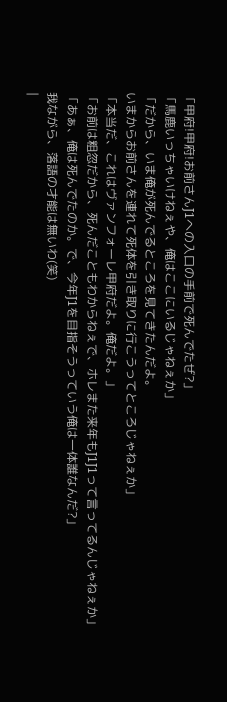「甲府!甲府!お前さんJ1への入口の手前で死んでたぜ?」
「馬鹿いっちゃいけねぇや、俺はここにいるじゃねぇか」
「だから、いま俺が死んでるところを見てきたんだよ。
いまからお前さんを連れて死体を引き取りに行こうってところじゃねぇか」
「本当だ、これはヴァンフォーレ甲府だよ。俺だよ。」
「お前は粗忽だから、死んだこともわからねぇで、ホレまた来年もJ1J1って言ってるんじゃねぇか」
「あぁ、俺は死んでたのか。で、今年J1を目指そうっていう俺は一体誰なんだ?」
我ながら、落語の才能は無いわ(笑)
|